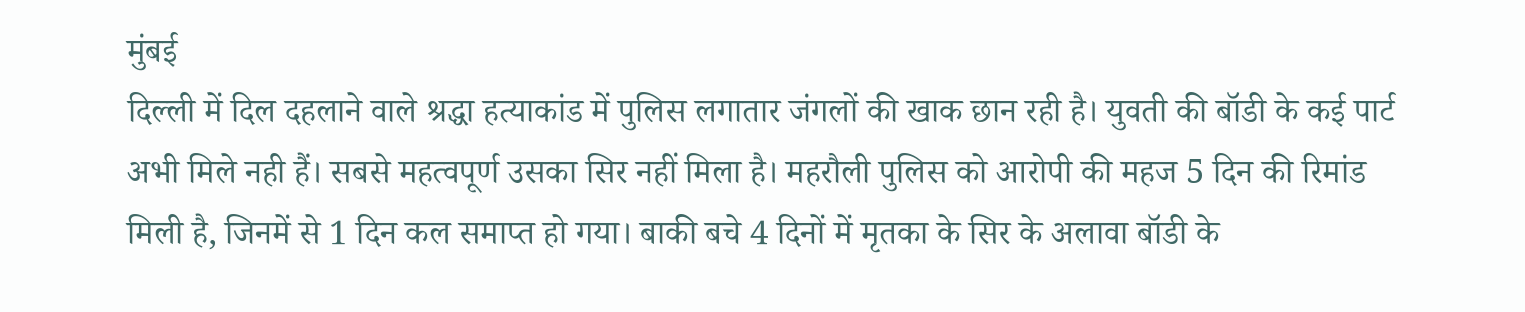मुंबई
दिल्ली में दिल दहलाने वाले श्रद्धा हत्याकांड में पुलिस लगातार जंगलों की खाक छान रही है। युवती की बॉडी के कई पार्ट अभी मिले नही हैं। सबसे महत्वपूर्ण उसका सिर नहीं मिला है। महरौली पुलिस को आरोपी की महज 5 दिन की रिमांड मिली है, जिनमें से 1 दिन कल समाप्त हो गया। बाकी बचे 4 दिनों में मृतका के सिर के अलावा बॉडी के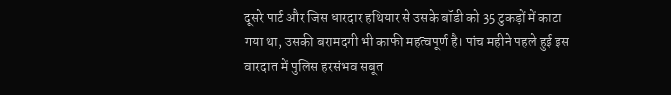दूसरे पार्ट और जिस धारदार हथियार से उसके बॉडी को 35 टुकड़ों में काटा गया था, उसकी बरामदगी भी काफी महत्वपूर्ण है। पांच महीने पहले हुई इस वारदात में पुलिस हरसंभव सबूत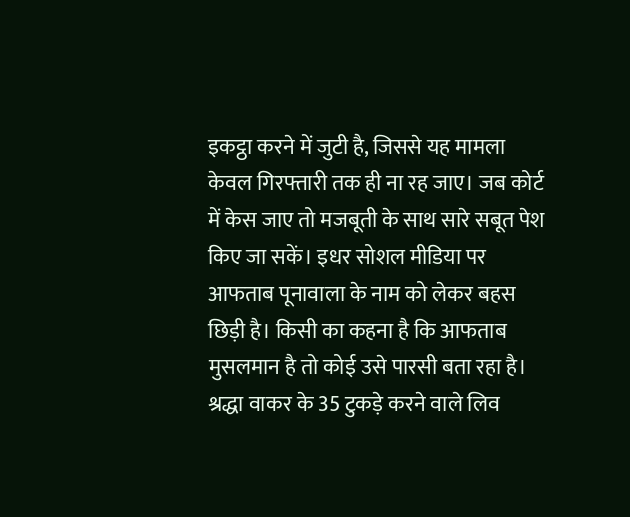इकट्ठा करने में जुटी है, जिससे यह मामला केवल गिरफ्तारी तक ही ना रह जाए। जब कोर्ट में केस जाए तो मजबूती के साथ सारे सबूत पेश किए जा सकें। इधर सोशल मीडिया पर आफताब पूनावाला के नाम को लेकर बहस छिड़ी है। किसी का कहना है कि आफताब मुसलमान है तो कोई उसे पारसी बता रहा है।
श्रद्धा वाकर के 35 टुकड़े करने वाले लिव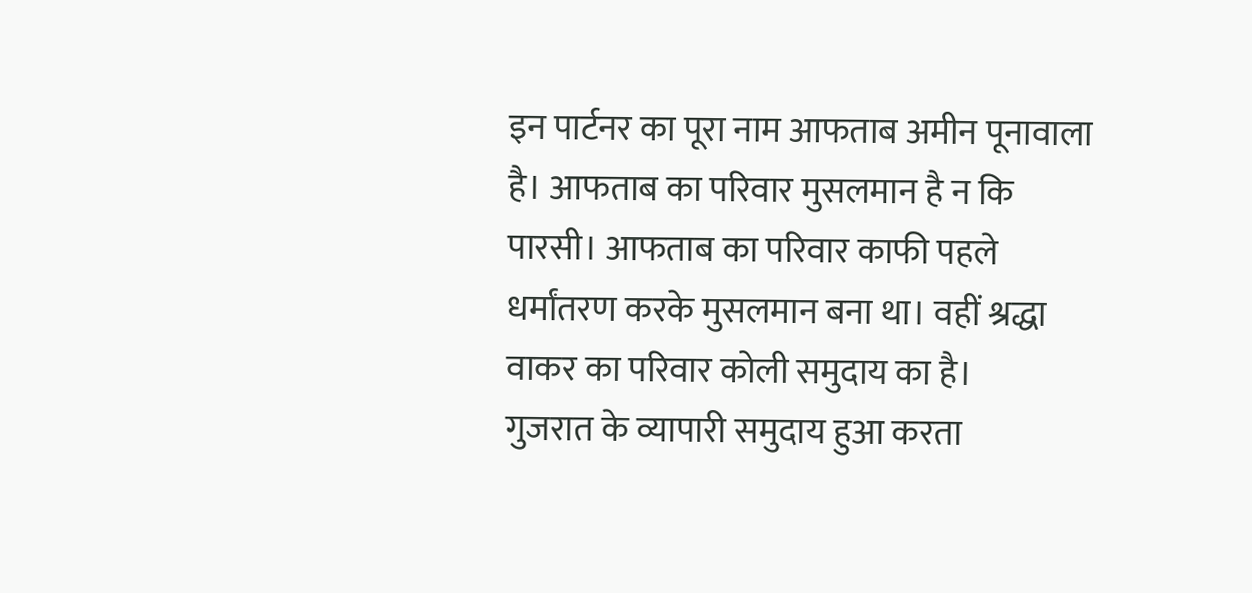इन पार्टनर का पूरा नाम आफताब अमीन पूनावाला है। आफताब का परिवार मुसलमान है न कि पारसी। आफताब का परिवार काफी पहले धर्मांतरण करके मुसलमान बना था। वहीं श्रद्धा वाकर का परिवार कोली समुदाय का है।
गुजरात के व्यापारी समुदाय हुआ करता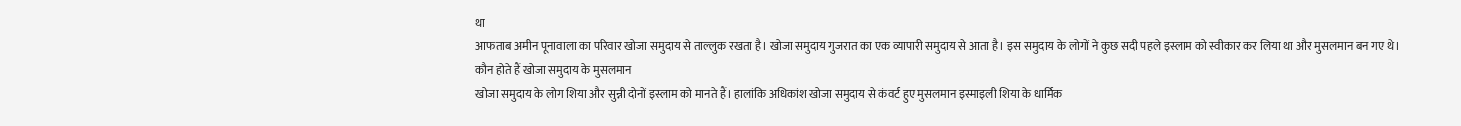था
आफताब अमीन पूनावाला का परिवार खोजा समुदाय से ताल्लुक रखता है। खोजा समुदाय गुजरात का एक व्यापारी समुदाय से आता है। इस समुदाय के लोगों ने कुछ सदी पहले इस्लाम को स्वीकार कर लिया था और मुसलमान बन गए थे।
कौन होते हैं खोजा समुदाय के मुसलमान
खोजा समुदाय के लोग शिया और सुन्नी दोनों इस्लाम को मानते हैं। हालांकि अधिकांश खोजा समुदाय से कंवर्ट हुए मुसलमान इस्माइली शिया के धार्मिक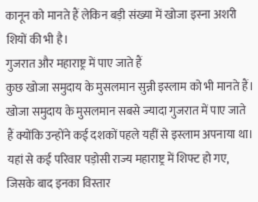कानून को मानते हैं लेकिन बड़ी संख्या में खोजा इस्ना अशरी शियों की भी है।
गुजरात और महाराष्ट्र में पाए जाते हैं
कुछ खोजा समुदाय के मुसलमान सुन्नी इस्लाम को भी मानते हैं। खोजा समुदाय के मुसलमान सबसे ज्यादा गुजरात में पाए जाते हैं क्योंकि उन्होंने कई दशकों पहले यहीं से इस्लाम अपनाया था। यहां से कई परिवार पड़ोसी राज्य महाराष्ट्र में शिफ्ट हो गए, जिसके बाद इनका विस्तार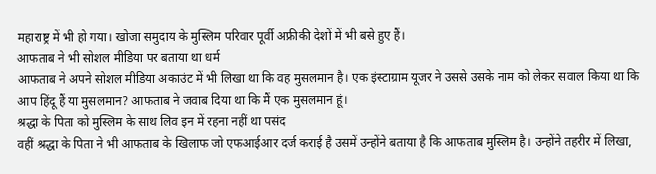महाराष्ट्र में भी हो गया। खोजा समुदाय के मुस्लिम परिवार पूर्वी अफ्रीकी देशों में भी बसे हुए हैं।
आफताब ने भी सोशल मीडिया पर बताया था धर्म
आफताब ने अपने सोशल मीडिया अकाउंट में भी लिखा था कि वह मुसलमान है। एक इंस्टाग्राम यूजर ने उससे उसके नाम को लेकर सवाल किया था कि आप हिंदू हैं या मुसलमान? आफताब ने जवाब दिया था कि मैं एक मुसलमान हूं।
श्रद्धा के पिता को मुस्लिम के साथ लिव इन में रहना नहीं था पसंद
वहीं श्रद्धा के पिता ने भी आफताब के खिलाफ जो एफआईआर दर्ज कराई है उसमें उन्होंने बताया है कि आफताब मुस्लिम है। उन्होंने तहरीर में लिखा,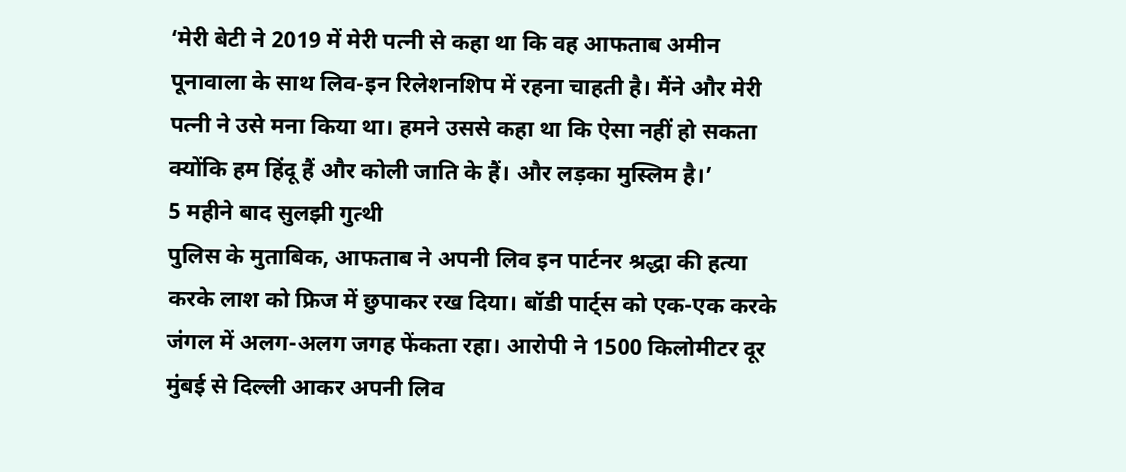‘मेरी बेटी ने 2019 में मेरी पत्नी से कहा था कि वह आफताब अमीन पूनावाला के साथ लिव-इन रिलेशनशिप में रहना चाहती है। मैंने और मेरी पत्नी ने उसे मना किया था। हमने उससे कहा था कि ऐसा नहीं हो सकता क्योंकि हम हिंदू हैं और कोली जाति के हैं। और लड़का मुस्लिम है।’
5 महीने बाद सुलझी गुत्थी
पुलिस के मुताबिक, आफताब ने अपनी लिव इन पार्टनर श्रद्धा की हत्या करके लाश को फ्रिज में छुपाकर रख दिया। बॉडी पार्ट्स को एक-एक करके जंगल में अलग-अलग जगह फेंकता रहा। आरोपी ने 1500 किलोमीटर दूर मुंबई से दिल्ली आकर अपनी लिव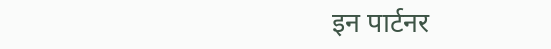इन पार्टनर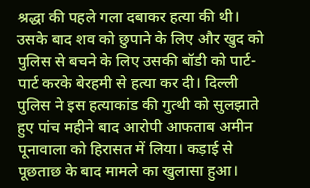श्रद्धा की पहले गला दबाकर हत्या की थी। उसके बाद शव को छुपाने के लिए और खुद को पुलिस से बचने के लिए उसकी बॉडी को पार्ट-पार्ट करके बेरहमी से हत्या कर दी। दिल्ली पुलिस ने इस हत्याकांड की गुत्थी को सुलझाते हुए पांच महीने बाद आरोपी आफताब अमीन पूनावाला को हिरासत में लिया। कड़ाई से पूछताछ के बाद मामले का खुलासा हुआ।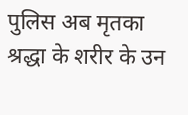पुलिस अब मृतका श्रद्धा के शरीर के उन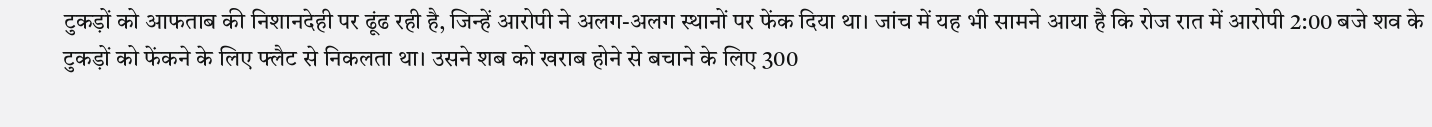टुकड़ों को आफताब की निशानदेही पर ढूंढ रही है, जिन्हें आरोपी ने अलग-अलग स्थानों पर फेंक दिया था। जांच में यह भी सामने आया है कि रोज रात में आरोपी 2:00 बजे शव के टुकड़ों को फेंकने के लिए फ्लैट से निकलता था। उसने शब को खराब होने से बचाने के लिए 300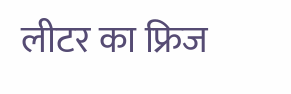लीटर का फ्रिज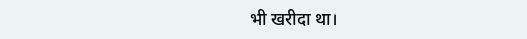भी खरीदा था।